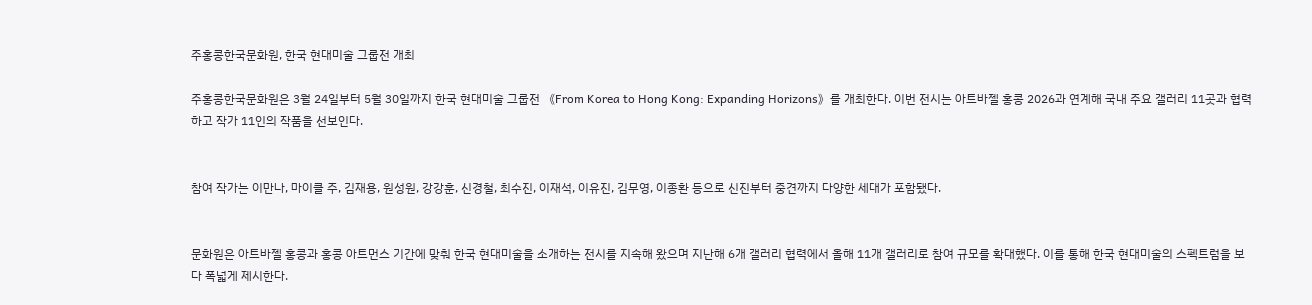주홍콩한국문화원, 한국 현대미술 그룹전 개최

주홍콩한국문화원은 3월 24일부터 5월 30일까지 한국 현대미술 그룹전 《From Korea to Hong Kong: Expanding Horizons》를 개최한다. 이번 전시는 아트바젤 홍콩 2026과 연계해 국내 주요 갤러리 11곳과 협력하고 작가 11인의 작품을 선보인다.


참여 작가는 이만나, 마이클 주, 김재용, 원성원, 강강훈, 신경철, 최수진, 이재석, 이유진, 김무영, 이종환 등으로 신진부터 중견까지 다양한 세대가 포함됐다.


문화원은 아트바젤 홍콩과 홍콩 아트먼스 기간에 맞춰 한국 현대미술을 소개하는 전시를 지속해 왔으며 지난해 6개 갤러리 협력에서 올해 11개 갤러리로 참여 규모를 확대했다. 이를 통해 한국 현대미술의 스펙트럼을 보다 폭넓게 제시한다.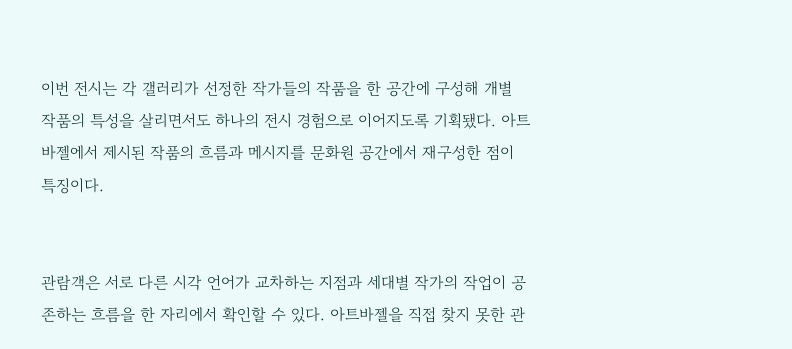이번 전시는 각 갤러리가 선정한 작가들의 작품을 한 공간에 구성해 개별 작품의 특성을 살리면서도 하나의 전시 경험으로 이어지도록 기획됐다. 아트바젤에서 제시된 작품의 흐름과 메시지를 문화원 공간에서 재구성한 점이 특징이다.


관람객은 서로 다른 시각 언어가 교차하는 지점과 세대별 작가의 작업이 공존하는 흐름을 한 자리에서 확인할 수 있다. 아트바젤을 직접 찾지 못한 관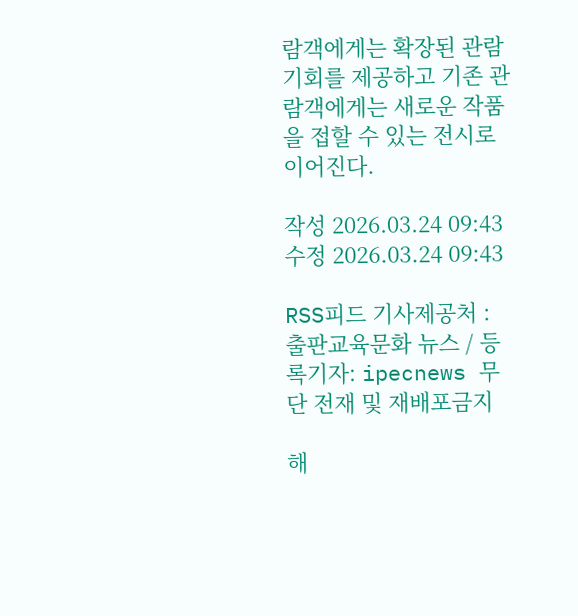람객에게는 확장된 관람 기회를 제공하고 기존 관람객에게는 새로운 작품을 접할 수 있는 전시로 이어진다.

작성 2026.03.24 09:43 수정 2026.03.24 09:43

RSS피드 기사제공처 : 출판교육문화 뉴스 / 등록기자: ipecnews 무단 전재 및 재배포금지

해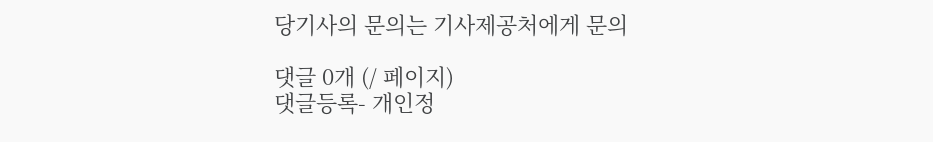당기사의 문의는 기사제공처에게 문의

댓글 0개 (/ 페이지)
댓글등록- 개인정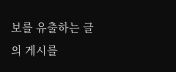보를 유출하는 글의 게시를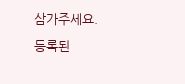삼가주세요.
등록된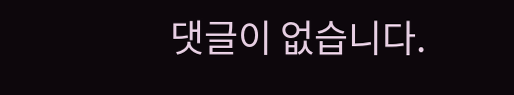댓글이 없습니다.